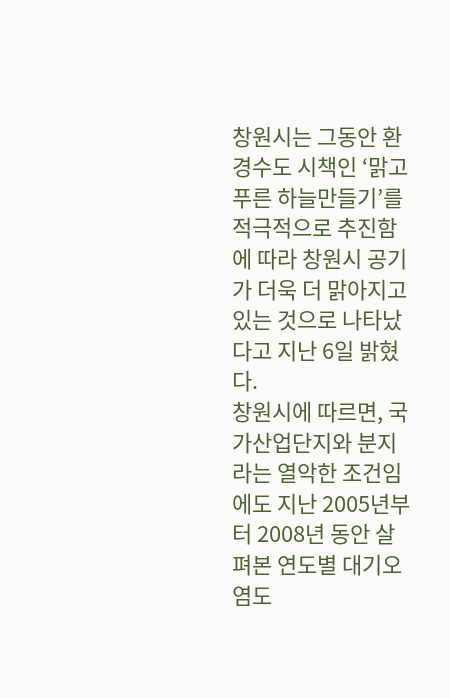창원시는 그동안 환경수도 시책인 ‘맑고 푸른 하늘만들기’를 적극적으로 추진함에 따라 창원시 공기가 더욱 더 맑아지고 있는 것으로 나타났다고 지난 6일 밝혔다.
창원시에 따르면, 국가산업단지와 분지라는 열악한 조건임에도 지난 2005년부터 2008년 동안 살펴본 연도별 대기오염도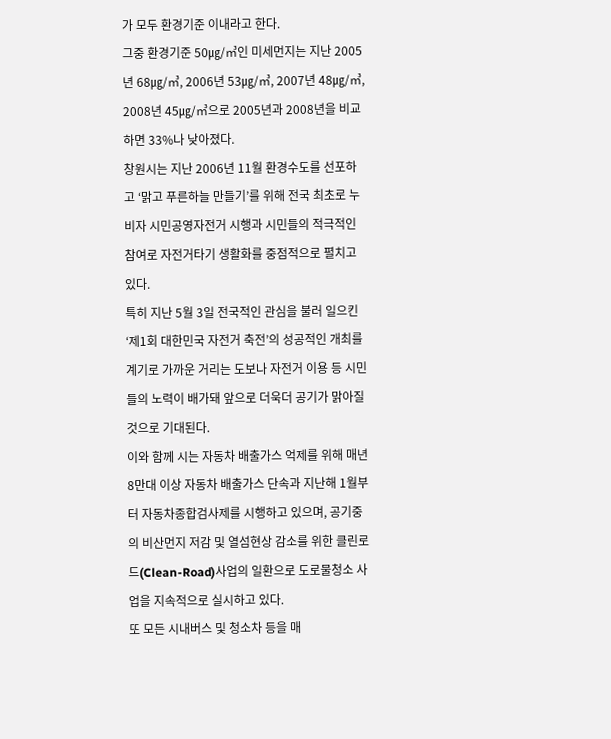가 모두 환경기준 이내라고 한다.
그중 환경기준 50㎍/㎥인 미세먼지는 지난 2005년 68㎍/㎥, 2006년 53㎍/㎥, 2007년 48㎍/㎥, 2008년 45㎍/㎥으로 2005년과 2008년을 비교하면 33%나 낮아졌다.
창원시는 지난 2006년 11월 환경수도를 선포하고 ‘맑고 푸른하늘 만들기’를 위해 전국 최초로 누비자 시민공영자전거 시행과 시민들의 적극적인 참여로 자전거타기 생활화를 중점적으로 펼치고 있다.
특히 지난 5월 3일 전국적인 관심을 불러 일으킨 ‘제1회 대한민국 자전거 축전’의 성공적인 개최를 계기로 가까운 거리는 도보나 자전거 이용 등 시민들의 노력이 배가돼 앞으로 더욱더 공기가 맑아질 것으로 기대된다.
이와 함께 시는 자동차 배출가스 억제를 위해 매년 8만대 이상 자동차 배출가스 단속과 지난해 1월부터 자동차종합검사제를 시행하고 있으며, 공기중의 비산먼지 저감 및 열섬현상 감소를 위한 클린로드(Clean-Road)사업의 일환으로 도로물청소 사업을 지속적으로 실시하고 있다.
또 모든 시내버스 및 청소차 등을 매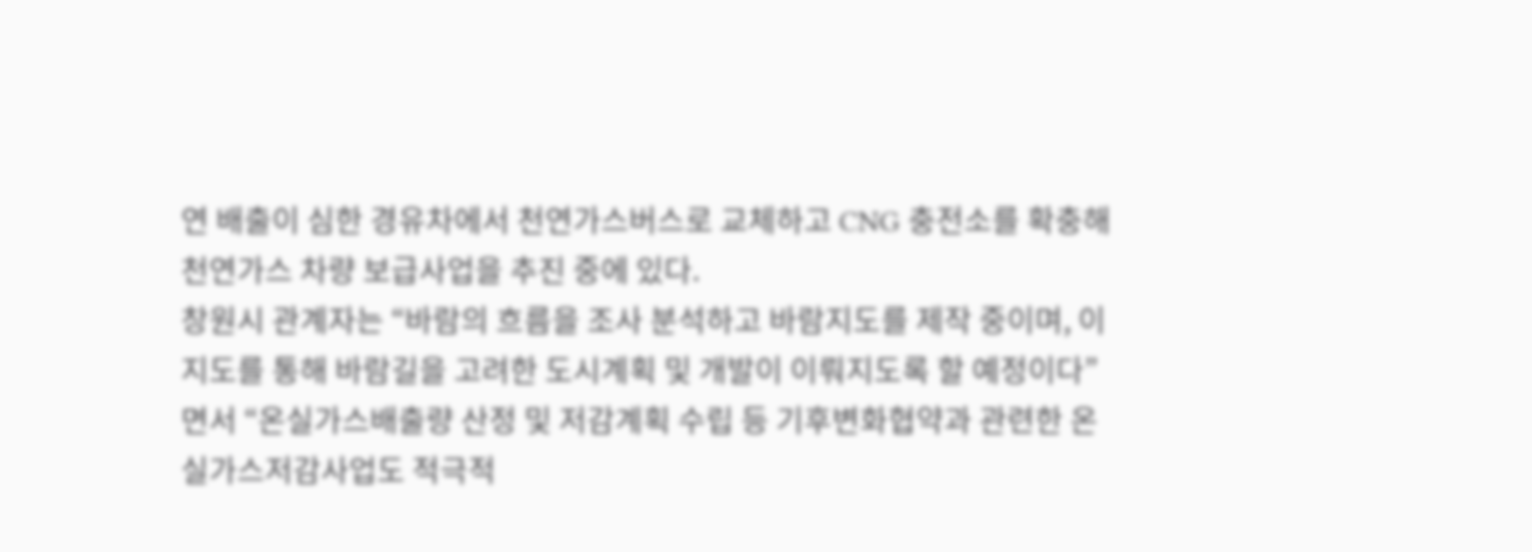연 배출이 심한 경유차에서 천연가스버스로 교체하고 CNG 충전소를 확충해 천연가스 차량 보급사업을 추진 중에 있다.
창원시 관계자는 “바람의 흐름을 조사 분석하고 바람지도를 제작 중이며, 이 지도를 통해 바람길을 고려한 도시계획 및 개발이 이뤄지도록 할 예정이다” 면서 “온실가스배출량 산정 및 저감계획 수립 등 기후변화협약과 관련한 온실가스저감사업도 적극적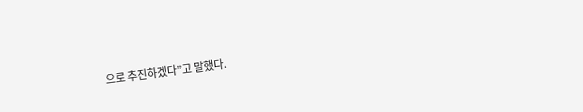으로 추진하겠다”고 말했다.